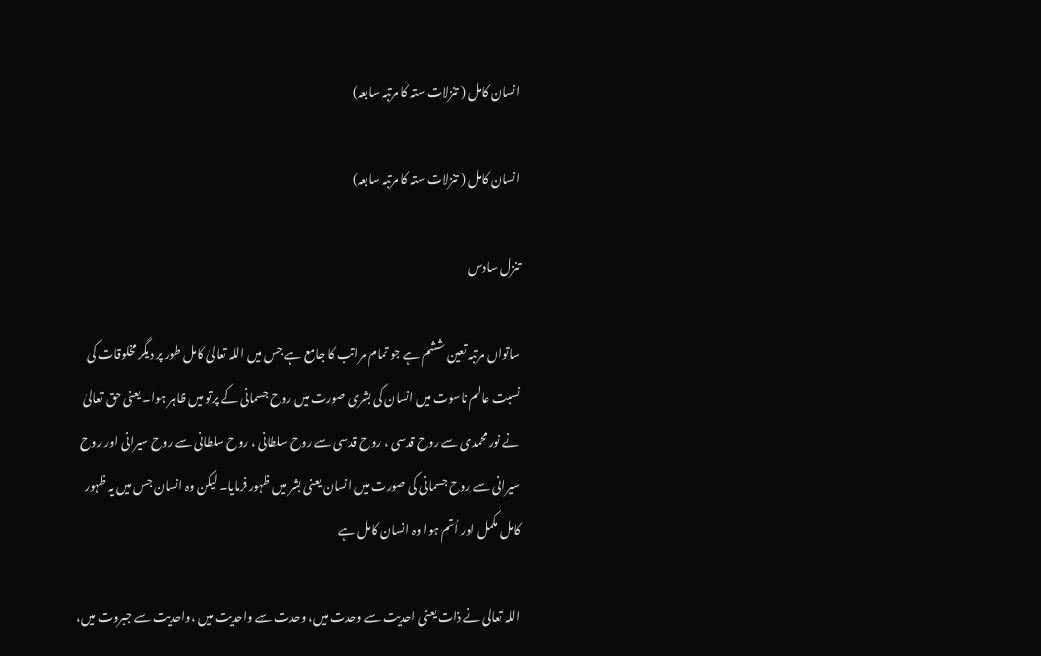انسان کامل ( تنزلات ستہ کا مرتبہ سابعہ)

انسان کامل ( تنزلات ستہ کا مرتبہ سابعہ)

تنزل سادس

ساتواں مرتبہ تعین ششم ہے جو تمام مراتب کا جامع ہے جس میں اللہ تعالیٰ کامل طور پر دیگر مخلوقات کی نسبت عالم ناسوت میں انسان کی بشری صورت میں روح جسمانی کے پرتو میں ظاہر ہوا۔ یعنی حق تعالیٰ نے نور محمدی سے روح قدسی ، روح قدسی سے روح سلطانی ، روح سلطانی سے روح سیرانی اور روح سیرانی سے روح جسمانی کی صورت میں انسان یعنی بشر میں ظہور فرمایا۔ لیکن وہ انسان جس میں یہ ظہور کامل مکمل اور اُتم ہوا وہ انسان کامل ہے

اللہ تعالی نے ذات یعنی احدیت سے وحدت میں، وحدت سے واحدیت میں ،واحدیت سے جبروت میں،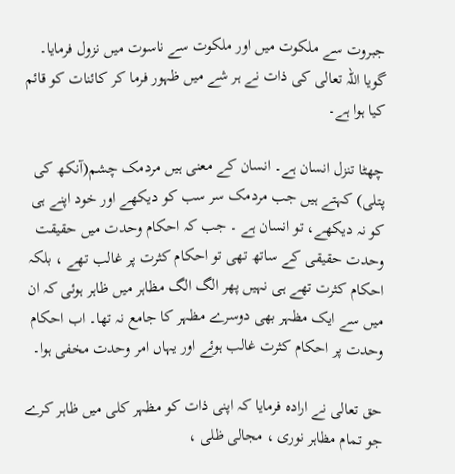جبروت سے ملکوت میں اور ملکوت سے ناسوت میں نزول فرمایا۔ گویا اللہ تعالی کی ذات نے ہر شے میں ظہور فرما کر کائنات کو قائم کیا ہوا ہے۔

چھٹا تنزل انسان ہے۔ انسان کے معنی ہیں مردمک چشم(آنکھ کی پتلی) کہتے ہیں جب مردمک سر سب کو دیکھے اور خود اپنے ہی کو نہ دیکھے، تو انسان ہے ۔ جب کہ احکام وحدت میں حقیقت وحدت حقیقی کے ساتھ تھی تو احکام کثرت پر غالب تھے ، بلکہ احکام کثرت تھے ہی نہیں پھر الگ الگ مظاہر میں ظاہر ہوئی کہ ان میں سے ایک مظہر بھی دوسرے مظہر کا جامع نہ تھا۔ اب احکام وحدت پر احکام کثرت غالب ہوئے اور یہاں امر وحدت مخفی ہوا۔

حق تعالی نے ارادہ فرمایا کہ اپنی ذات کو مظہر کلی میں ظاہر کرے جو تمام مظاہر نوری ، مجالی ظلی ،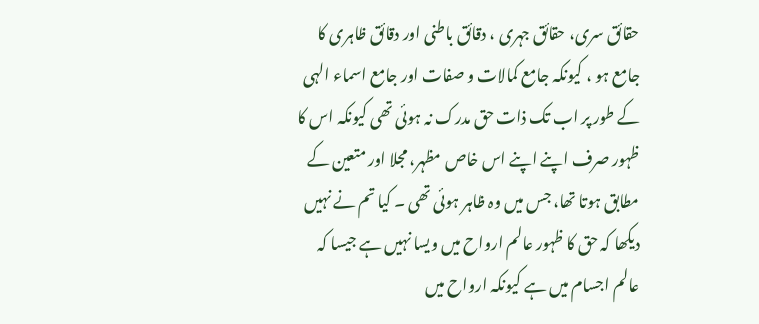حقائق سری، حقائق جہری ، دقائق باطنی اور دقائق ظاہری کا جامع ہو ، کیونکہ جامع کمالات و صفات اور جامع اسماء الہی کے طور پر اب تک ذات حق مدرک نہ ہوئی تھی کیونکہ اس کا ظہور صرف اپنے اپنے اس خاص مظہر، مجلا اور متعین کے مطابق ہوتا تھا، جس میں وہ ظاہر ہوئی تھی ۔ کیا تم نے نہیں دیکھا کہ حق کا ظہور عالم ارواح میں ویسا نہیں ہے جیسا کہ عالم اجسام میں ہے کیونکہ ارواح میں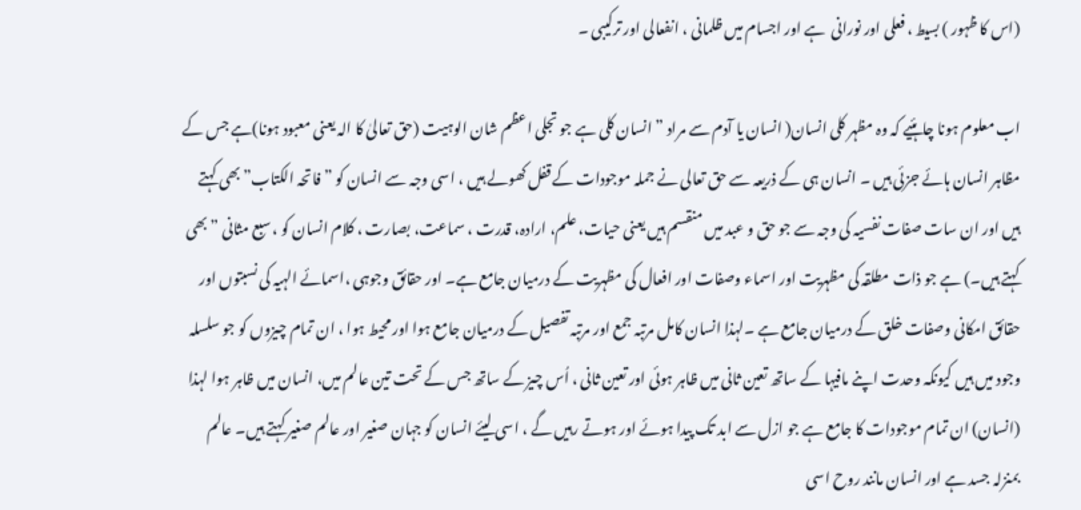(اس کا ظہور ) بسیط ، فعلی اور نورانی  ہے اور اجسام میں ظلمانی ، انفعالی اور ترکیبی ۔

اب معلوم ہونا چاہئیے کہ وہ مظہر کلی انسان( انسان یا آدم سے مراد ” انسان کلی ہے جو تجلی اعظم شان الوہیت (حق تعالیٰ کا الہ یعنی معبود ہونا)ہے جس کے مظاہر انسان ہائے جزئی ہیں ۔ انسان ہی کے ذریعہ سے حق تعالی نے جملہ موجودات کے قفل کھولے ہیں ، اسی وجہ سے انسان کو ” فاتحہ الکتاب” بھی کہتے ہیں اور ان سات صفات نفسیہ کی وجہ سے جو حق و عبد میں منقسم ہیں یعنی حیات، علم، ارادہ، قدرت ، سماعت، بصارت ، کلام انسان کو ، سبع مثانی ” بھی کہتے ہیں۔) ہے جو ذات مطلقہ کی مظہریت اور اسماء وصفات اور افعال کی مظہریت کے درمیان جامع ہے۔ اور حقائق وجوہی ،اسمائے الہیہ کی نسبتوں اور حقائق امکانی وصفات خلق کے درمیان جامع ہے ۔لہذا انسان کامل مرتبہ جمع اور مرتبہ تفصیل کے درمیان جامع ہوا اور محیط ہوا ، ان تمام چیزوں کو جو سلسلہ وجود میں ہیں کیونکہ وحدت اپنے مافیہا کے ساتھ تعین ثانی میں ظاہر ہوئی اور تعین ثانی ، اُس چیز کے ساتھ جس کے تحت تین عالم میں، انسان میں ظاہر ہوا لہذا (انسان) ان تمام موجودات کا جامع ہے جو ازل سے ابد تک پیدا ہوئے اور ہوتے رہیں گے ، اسی لیئے انسان کو جہان صغیر اور عالم صغیر کہتے ہیں۔ عالم بمنزلہ جسد ہے اور انسان مانند روح اسی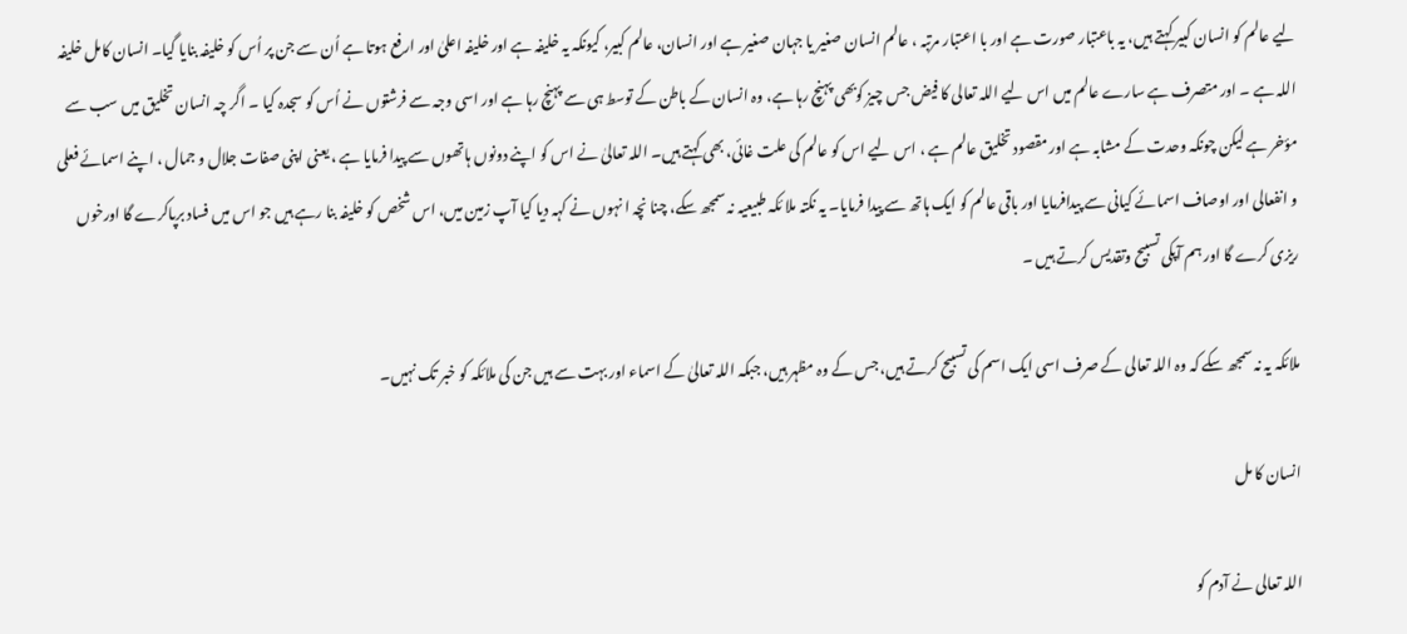لیے عالم کو انسان کبیر کہتے ہیں، یہ باعتبار صورت ہے اور با اعتبار مرتبہ ، عالم انسان صغیر یا جہان صغیر ہے اور انسان، عالم کبیر، کیونکہ یہ خلیفہ ہے اور خلیفہ اعلیٰ اور ارفع ہوتا ہے اُن سے جن پر اُس کو خلیفہ بنایا گیا۔ انسان کامل خلیفہ اللہ ہے ۔ اور متصرف ہے سارے عالم میں اس لیے اللہ تعالی کا فیض جس چیز کوبھی پہنچ رہا ہے، وہ انسان کے باطن کے توسط ہی سے پہنچ رہا ہے اور اسی وجہ سے فرشتوں نے اُس کو سجدہ کیا ۔ اگر چہ انسان تخلیق میں سب سے مؤخر ہے لیکن چونکہ وحدت کے مشابہ ہے اور مقصود تخلیق عالم ہے ، اس لیے اس کو عالم کی علت غائی، بھی کہتے ہیں۔ اللہ تعالیٰ نے اس کو اپنے دونوں ہاتھوں سے پیدا فرمایا ہے ، یعنی اپنی صفات جلال و جمال ، اپنے اسمائے فعلی و انفعالی اور اوصاف اسمائے کیانی سے پیدافرمایا اور باقی عالم کو ایک ہاتھ سے پیدا فرمایا۔ یہ نکتہ ملا ئکہ طبیعیہ نہ سمجھ سکے، چنا نچہ ا نہوں نے کہہ دیا کیا آپ زمین میں، اس شخص کو خلیفہ بنا رہے ہیں جو اس میں فساد برپاکرے گا اورخوں ریزی کرے گا اور ہم آپکی تسبیح وتقدیس کرتے ہیں ۔

ملائکہ یہ نہ سمجھ سکے کہ وہ اللہ تعالی کے صرف اسی ایک اسم کی تسبیح کرتے ہیں، جس کے وہ مظہر ہیں، جبکہ اللہ تعالیٰ کے اسماء اور بہت سے ہیں جن کی ملائکہ کو خبر تک نہیں۔

انسان کا مل

اللہ تعالی نے آدم کو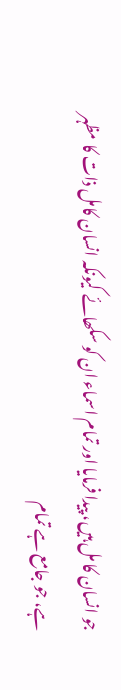جو انسان کا مل ہیں، پیدا فرمایا اور تمام اسماء ان کو سکھائے کیونکہ انسان کامل ذات کا مظہر ہے، جو جامع ہے تمام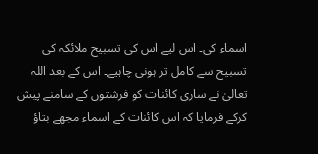اسماء کی۔ اس لیے اس کی تسبیح ملائکہ کی تسبیح سے کامل تر ہونی چاہیے۔ اس کے بعد اللہ تعالیٰ نے ساری کائنات کو فرشتوں کے سامنے پیش کرکے فرمایا کہ اس کائنات کے اسماء مجھے بتاؤ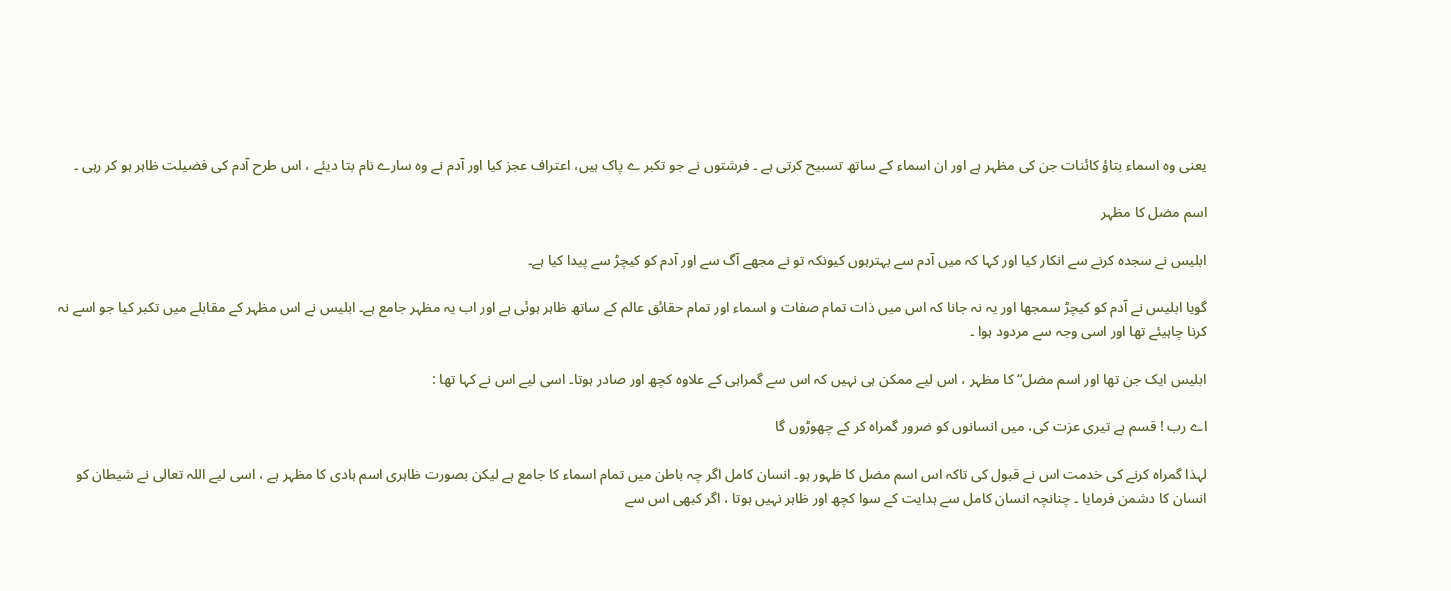یعنی وہ اسماء بتاؤ کائنات جن کی مظہر ہے اور ان اسماء کے ساتھ تسبیح کرتی ہے ۔ فرشتوں نے جو تکبر ے پاک ہیں، اعتراف عجز کیا اور آدم نے وہ سارے نام بتا دیئے ، اس طرح آدم کی فضیلت ظاہر ہو کر رہی ۔

اسم مضل کا مظہر

ابلیس نے سجدہ کرنے سے انکار کیا اور کہا کہ میں آدم سے بہترہوں کیونکہ تو نے مجھے آگ سے اور آدم کو کیچڑ سے پیدا کیا ہے۔

گویا ابلیس نے آدم کو کیچڑ سمجھا اور یہ نہ جانا کہ اس میں ذات تمام صفات و اسماء اور تمام حقائق عالم کے ساتھ ظاہر ہوئی ہے اور اب یہ مظہر جامع ہے۔ ابلیس نے اس مظہر کے مقابلے میں تکبر کیا جو اسے نہ کرنا چاہیئے تھا اور اسی وجہ سے مردود ہوا ۔

ابلیس ایک جن تھا اور اسم مضل“ کا مظہر ، اس لیے ممکن ہی نہیں کہ اس سے گمراہی کے علاوہ کچھ اور صادر ہوتا۔ اسی لیے اس نے کہا تھا :

اے رب ! قسم ہے تیری عزت کی، میں انسانوں کو ضرور گمراہ کر کے چھوڑوں گا

لہذا گمراہ کرنے کی خدمت اس نے قبول کی تاکہ اس اسم مضل کا ظہور ہو۔ انسان کامل اگر چہ باطن میں تمام اسماء کا جامع ہے لیکن بصورت ظاہری اسم ہادی کا مظہر ہے ، اسی لیے اللہ تعالی نے شیطان کو انسان کا دشمن فرمایا ۔ چنانچہ انسان کامل سے ہدایت کے سوا کچھ اور ظاہر نہیں ہوتا ، اگر کبھی اس سے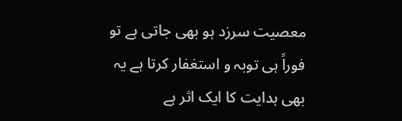معصیت سرزد ہو بھی جاتی ہے تو فوراً ہی توبہ و استغفار کرتا ہے یہ بھی ہدایت کا ایک اثر ہے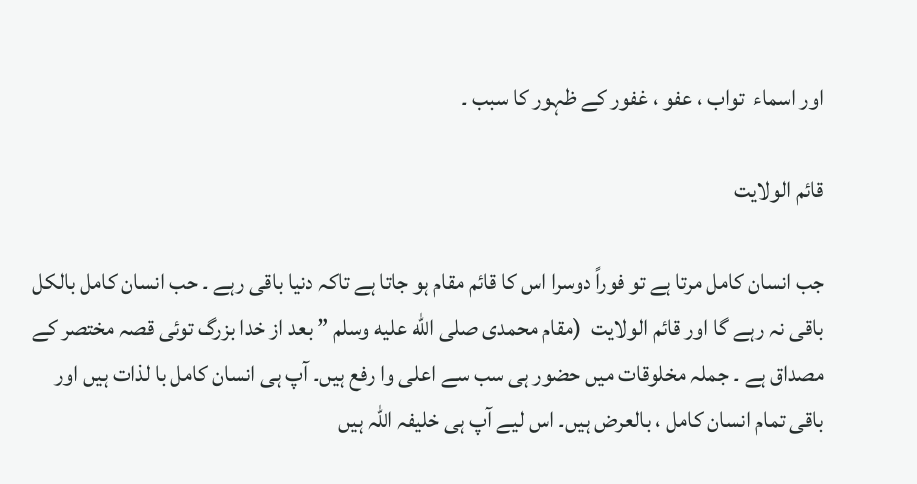اور اسماء  تواب ، عفو ، غفور کے ظہور کا سبب ۔

قائم الولایت

جب انسان کامل مرتا ہے تو فوراً دوسرا اس کا قائم مقام ہو جاتا ہے تاکہ دنیا باقی رہے ۔ حب انسان کامل بالکل باقی نہ رہے گا اور قائم الولایت  (مقام محمدی صلى الله عليه وسلم ” بعد از خدا بزرگ توئی قصہ مختصر کے مصداق ہے ۔ جملہ مخلوقات میں حضور ہی سب سے اعلی وا رفع ہیں۔ آپ ہی انسان کامل با لذات ہیں اور باقی تمام انسان کامل ، بالعرض ہیں۔ اس لیے آپ ہی خلیفہ اللہ ہیں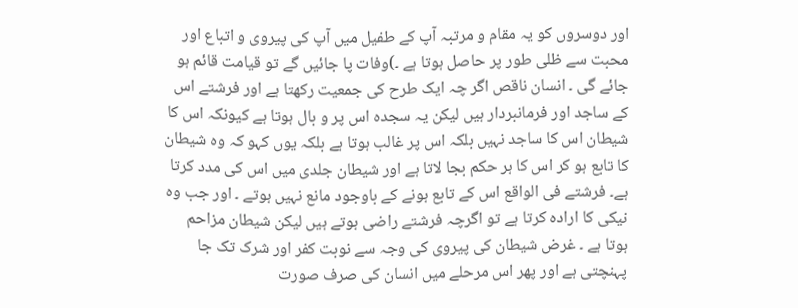اور دوسروں کو یہ مقام و مرتبہ آپ کے طفیل میں آپ کی پیروی و اتباع اور محبت سے ظلی طور پر حاصل ہوتا ہے ۔)وفات پا جائیں گے تو قیامت قائم ہو جائے گی ۔ انسان ناقص اگر چہ ایک طرح کی جمعیت رکھتا ہے اور فرشتے اس کے ساجد اور فرمانبردار ہیں لیکن یہ سجدہ اس پر و بال ہوتا ہے کیونکہ اس کا شیطان اس کا ساجد نہیں بلکہ اس پر غالب ہوتا ہے بلکہ یوں کہو کہ وہ شیطان کا تابع ہو کر اس کا ہر حکم بجا لاتا ہے اور شیطان جلدی میں اس کی مدد کرتا ہے۔ فرشتے فی الواقع اس کے تابع ہونے کے باوجود مانع نہیں ہوتے ۔ اور جب وہ نیکی کا ارادہ کرتا ہے تو اگرچہ فرشتے راضی ہوتے ہیں لیکن شیطان مزاحم ہوتا ہے ۔ غرض شیطان کی پیروی کی وجہ سے نوبت کفر اور شرک تک جا پہنچتی ہے اور پھر اس مرحلے میں انسان کی صرف صورت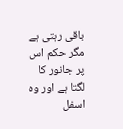باقی رہتی ہے مگر حکم اس پر جانور کا لگتا ہے اور وہ اسفل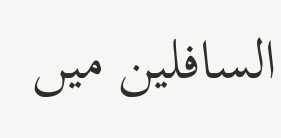السافلین میں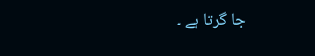جا گرتا ہے ۔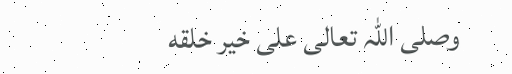وصلی اللہ تعالی علی خیر خلقه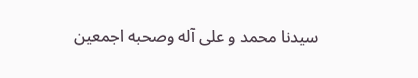سيدنا محمد و على آله وصحبه اجمعین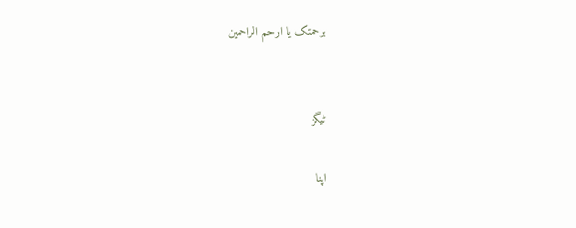برحمتک یا ارحم الراحمين


ٹیگز

اپنا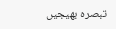تبصرہ بھیجیں